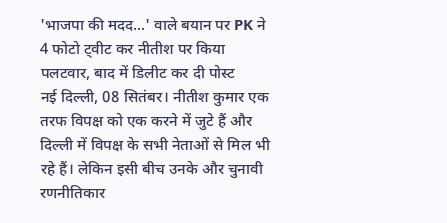'भाजपा की मदद...' वाले बयान पर PK ने 4 फोटो ट्वीट कर नीतीश पर किया पलटवार, बाद में डिलीट कर दी पोस्ट
नई दिल्ली, 08 सितंबर। नीतीश कुमार एक तरफ विपक्ष को एक करने में जुटे हैं और दिल्ली में विपक्ष के सभी नेताओं से मिल भी रहे हैं। लेकिन इसी बीच उनके और चुनावी रणनीतिकार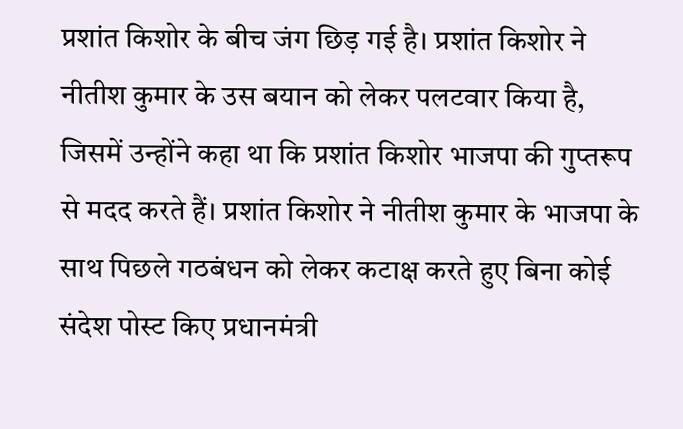प्रशांत किशोर के बीच जंग छिड़ गई है। प्रशांत किशोर ने नीतीश कुमार के उस बयान को लेकर पलटवार किया है, जिसमें उन्होंने कहा था कि प्रशांत किशोर भाजपा की गुप्तरूप से मदद करते हैं। प्रशांत किशोर ने नीतीश कुमार के भाजपा के साथ पिछले गठबंधन को लेकर कटाक्ष करते हुए बिना कोई संदेश पोस्ट किए प्रधानमंत्री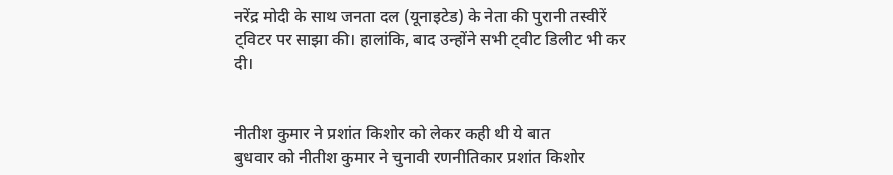नरेंद्र मोदी के साथ जनता दल (यूनाइटेड) के नेता की पुरानी तस्वीरें ट्विटर पर साझा की। हालांकि, बाद उन्होंने सभी ट्वीट डिलीट भी कर दी।


नीतीश कुमार ने प्रशांत किशोर को लेकर कही थी ये बात
बुधवार को नीतीश कुमार ने चुनावी रणनीतिकार प्रशांत किशोर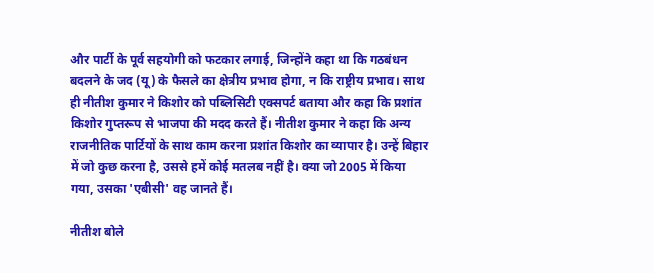और पार्टी के पूर्व सहयोगी को फटकार लगाई, जिन्होंने कहा था कि गठबंधन बदलने के जद (यू) के फैसले का क्षेत्रीय प्रभाव होगा, न कि राष्ट्रीय प्रभाव। साथ ही नीतीश कुमार ने किशोर को पब्लिसिटी एक्सपर्ट बताया और कहा कि प्रशांत किशोर गुप्तरूप से भाजपा की मदद करते हैं। नीतीश कुमार ने कहा कि अन्य राजनीतिक पार्टियों के साथ काम करना प्रशांत किशोर का व्यापार है। उन्हें बिहार में जो कुछ करना है, उससे हमें कोई मतलब नहीं है। क्या जो 2005 में किया गया, उसका 'एबीसी' वह जानते हैं।

नीतीश बोले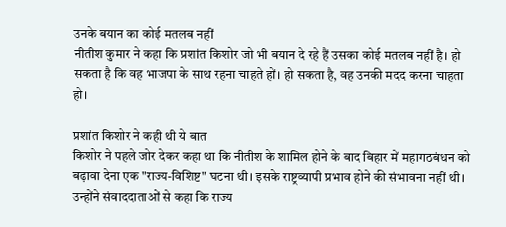उनके बयान का कोई मतलब नहीं
नीतीश कुमार ने कहा कि प्रशांत किशोर जो भी बयान दे रहे हैं उसका कोई मतलब नहीं है। हो सकता है कि वह भाजपा के साथ रहना चाहते हों। हो सकता है, वह उनकी मदद करना चाहता हो।

प्रशांत किशोर ने कही थी ये बात
किशोर ने पहले जोर देकर कहा था कि नीतीश के शामिल होने के बाद बिहार में महागठबंधन को बढ़ावा देना एक "राज्य-विशिष्ट" घटना थी। इसके राष्ट्रव्यापी प्रभाव होने की संभावना नहीं थी। उन्होंने संवाददाताओं से कहा कि राज्य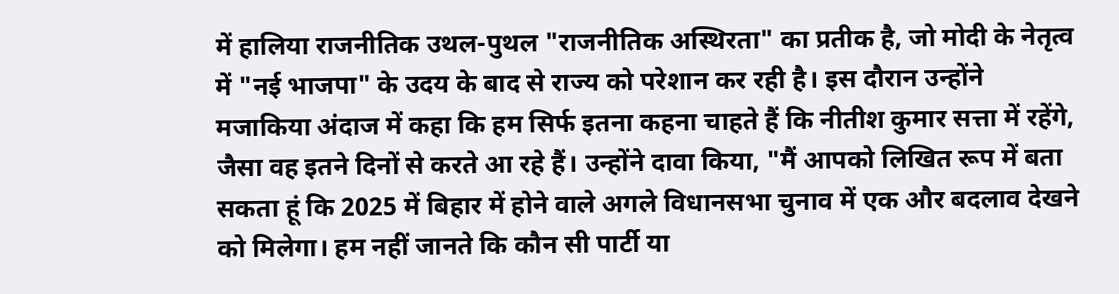में हालिया राजनीतिक उथल-पुथल "राजनीतिक अस्थिरता" का प्रतीक है, जो मोदी के नेतृत्व में "नई भाजपा" के उदय के बाद से राज्य को परेशान कर रही है। इस दौरान उन्होंने मजाकिया अंदाज में कहा कि हम सिर्फ इतना कहना चाहते हैं कि नीतीश कुमार सत्ता में रहेंगे, जैसा वह इतने दिनों से करते आ रहे हैं। उन्होंने दावा किया, "मैं आपको लिखित रूप में बता सकता हूं कि 2025 में बिहार में होने वाले अगले विधानसभा चुनाव में एक और बदलाव देखने को मिलेगा। हम नहीं जानते कि कौन सी पार्टी या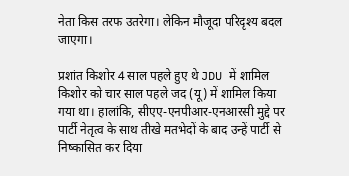नेता किस तरफ उतरेगा। लेकिन मौजूदा परिदृश्य बदल जाएगा।

प्रशांत किशोर 4 साल पहले हुए थे JDU में शामिल
किशोर को चार साल पहले जद (यू) में शामिल किया गया था। हालांकि, सीएए-एनपीआर-एनआरसी मुद्दे पर पार्टी नेतृत्व के साथ तीखे मतभेदों के बाद उन्हें पार्टी से निष्कासित कर दिया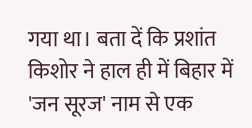गया था। बता दें कि प्रशांत किशोर ने हाल ही में बिहार में 'जन सूरज' नाम से एक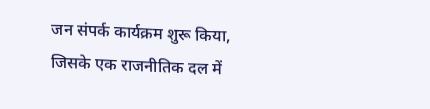जन संपर्क कार्यक्रम शुरू किया, जिसके एक राजनीतिक दल में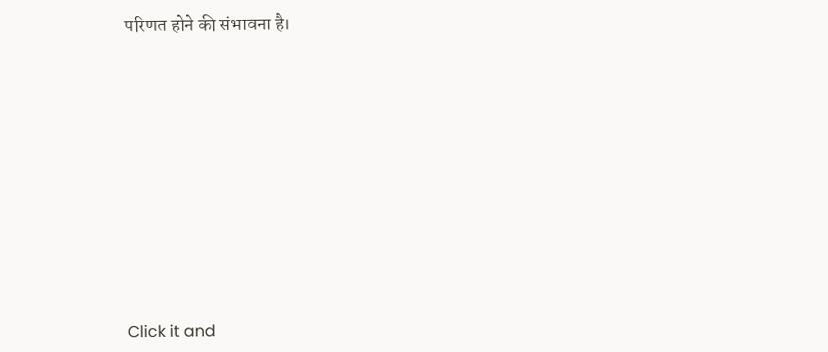परिणत होने की संभावना है।












Click it and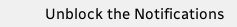Unblock the Notifications